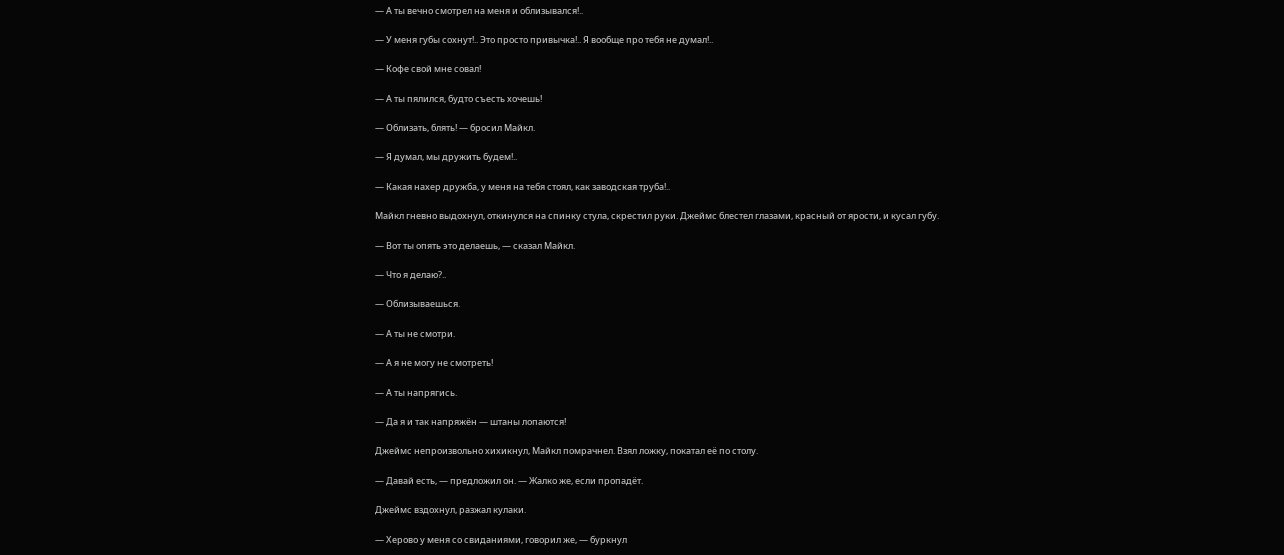— А ты вечно смотрел на меня и облизывался!..

— У меня губы сохнут!.. Это просто привычка!.. Я вообще про тебя не думал!..

— Кофе свой мне совал!

— А ты пялился, будто съесть хочешь!

— Облизать, блять! — бросил Майкл.

— Я думал, мы дружить будем!..

— Какая нахер дружба, у меня на тебя стоял, как заводская труба!..

Майкл гневно выдохнул, откинулся на спинку стула, скрестил руки. Джеймс блестел глазами, красный от ярости, и кусал губу.

— Вот ты опять это делаешь, — сказал Майкл.

— Что я делаю?..

— Облизываешься.

— А ты не смотри.

— А я не могу не смотреть!

— А ты напрягись.

— Да я и так напряжён — штаны лопаются!

Джеймс непроизвольно хихикнул, Майкл помрачнел. Взял ложку, покатал её по столу.

— Давай есть, — предложил он. — Жалко же, если пропадёт.

Джеймс вздохнул, разжал кулаки.

— Херово у меня со свиданиями, говорил же, — буркнул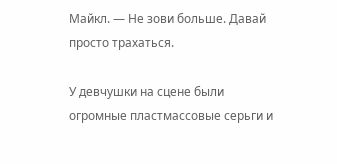Майкл. — Не зови больше. Давай просто трахаться.

У девчушки на сцене были огромные пластмассовые серьги и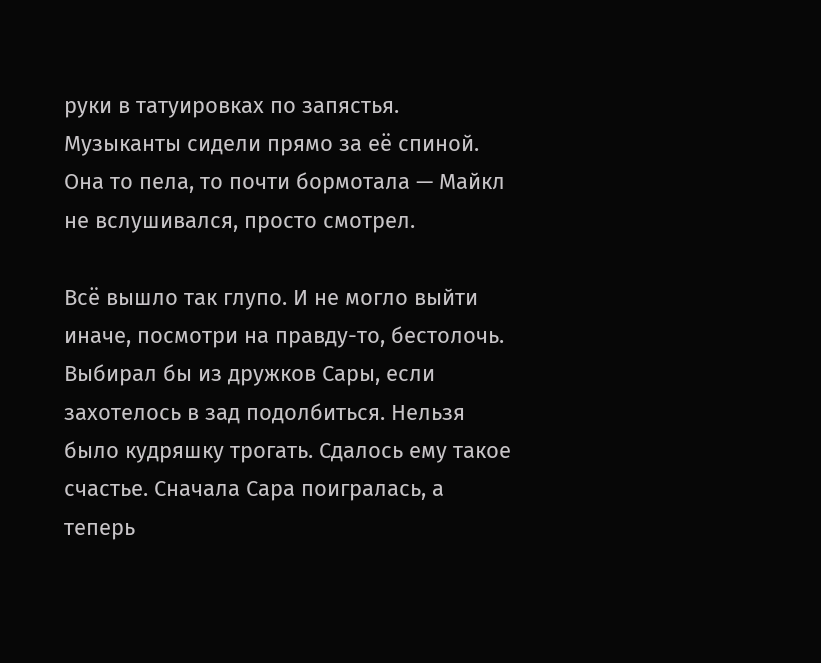руки в татуировках по запястья. Музыканты сидели прямо за её спиной. Она то пела, то почти бормотала — Майкл не вслушивался, просто смотрел.

Всё вышло так глупо. И не могло выйти иначе, посмотри на правду-то, бестолочь. Выбирал бы из дружков Сары, если захотелось в зад подолбиться. Нельзя было кудряшку трогать. Сдалось ему такое счастье. Сначала Сара поигралась, а теперь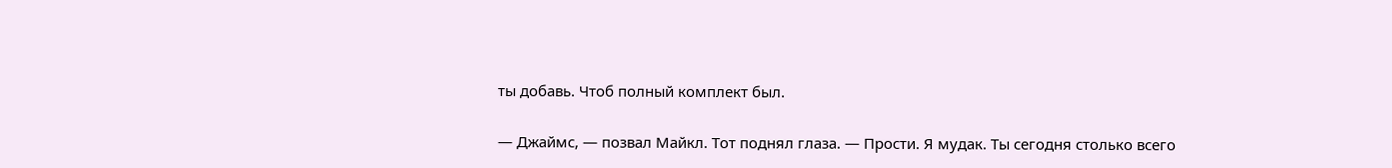ты добавь. Чтоб полный комплект был.

— Джаймс, — позвал Майкл. Тот поднял глаза. — Прости. Я мудак. Ты сегодня столько всего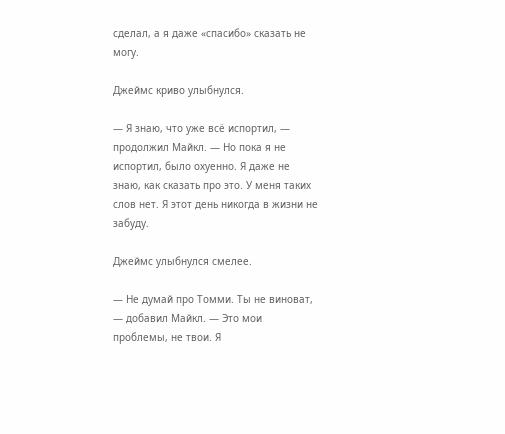сделал, а я даже «спасибо» сказать не могу.

Джеймс криво улыбнулся.

— Я знаю, что уже всё испортил, — продолжил Майкл. — Но пока я не испортил, было охуенно. Я даже не знаю, как сказать про это. У меня таких слов нет. Я этот день никогда в жизни не забуду.

Джеймс улыбнулся смелее.

— Не думай про Томми. Ты не виноват, — добавил Майкл. — Это мои проблемы, не твои. Я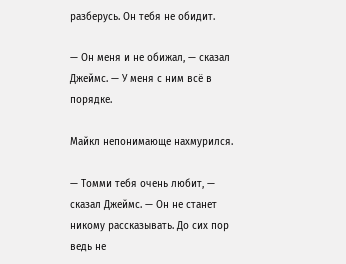разберусь. Он тебя не обидит.

— Он меня и не обижал, — сказал Джеймс. — У меня с ним всё в порядке.

Майкл непонимающе нахмурился.

— Томми тебя очень любит, — сказал Джеймс. — Он не станет никому рассказывать. До сих пор ведь не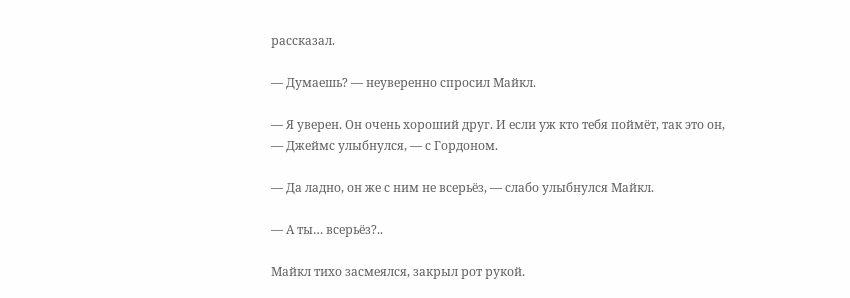рассказал.

— Думаешь? — неуверенно спросил Майкл.

— Я уверен. Он очень хороший друг. И если уж кто тебя поймёт, так это он, — Джеймс улыбнулся, — с Гордоном.

— Да ладно, он же с ним не всерьёз, — слабо улыбнулся Майкл.

— А ты… всерьёз?..

Майкл тихо засмеялся, закрыл рот рукой.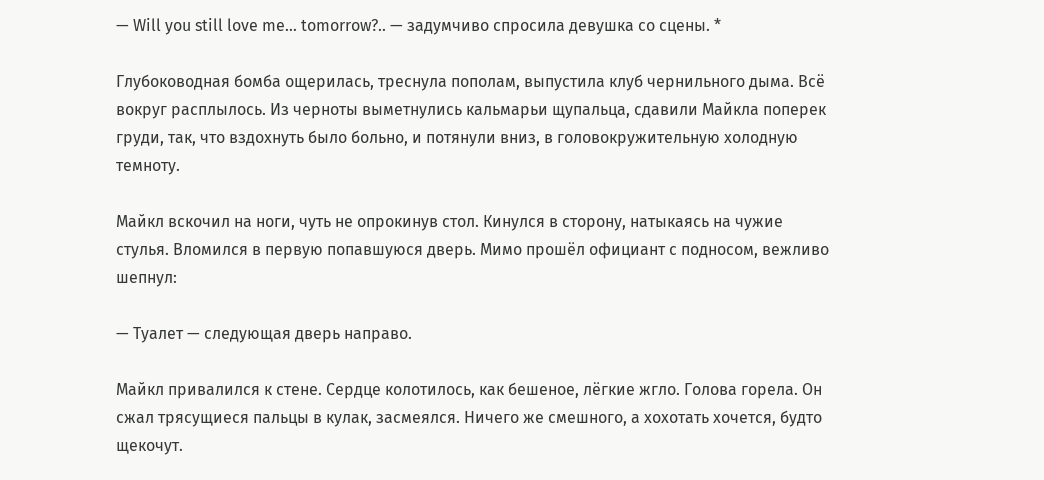— Will you still love me… tomorrow?.. — задумчиво спросила девушка со сцены. *

Глубоководная бомба ощерилась, треснула пополам, выпустила клуб чернильного дыма. Всё вокруг расплылось. Из черноты выметнулись кальмарьи щупальца, сдавили Майкла поперек груди, так, что вздохнуть было больно, и потянули вниз, в головокружительную холодную темноту.

Майкл вскочил на ноги, чуть не опрокинув стол. Кинулся в сторону, натыкаясь на чужие стулья. Вломился в первую попавшуюся дверь. Мимо прошёл официант с подносом, вежливо шепнул:

— Туалет — следующая дверь направо.

Майкл привалился к стене. Сердце колотилось, как бешеное, лёгкие жгло. Голова горела. Он сжал трясущиеся пальцы в кулак, засмеялся. Ничего же смешного, а хохотать хочется, будто щекочут.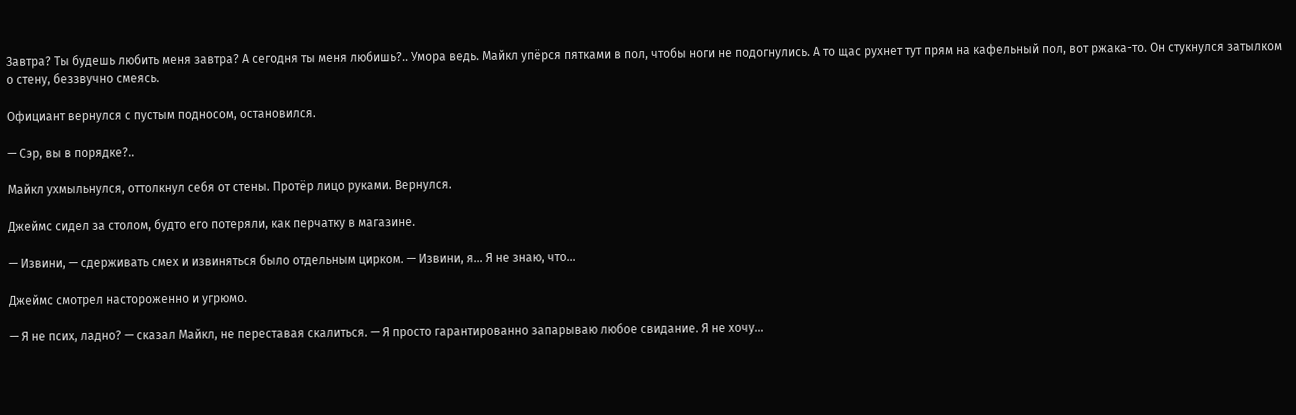Завтра? Ты будешь любить меня завтра? А сегодня ты меня любишь?.. Умора ведь. Майкл упёрся пятками в пол, чтобы ноги не подогнулись. А то щас рухнет тут прям на кафельный пол, вот ржака-то. Он стукнулся затылком о стену, беззвучно смеясь.

Официант вернулся с пустым подносом, остановился.

— Сэр, вы в порядке?..

Майкл ухмыльнулся, оттолкнул себя от стены. Протёр лицо руками. Вернулся.

Джеймс сидел за столом, будто его потеряли, как перчатку в магазине.

— Извини, — сдерживать смех и извиняться было отдельным цирком. — Извини, я… Я не знаю, что…

Джеймс смотрел настороженно и угрюмо.

— Я не псих, ладно? — сказал Майкл, не переставая скалиться. — Я просто гарантированно запарываю любое свидание. Я не хочу…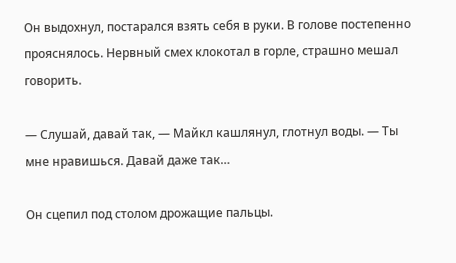Он выдохнул, постарался взять себя в руки. В голове постепенно прояснялось. Нервный смех клокотал в горле, страшно мешал говорить.

— Слушай, давай так, — Майкл кашлянул, глотнул воды. — Ты мне нравишься. Давай даже так…

Он сцепил под столом дрожащие пальцы.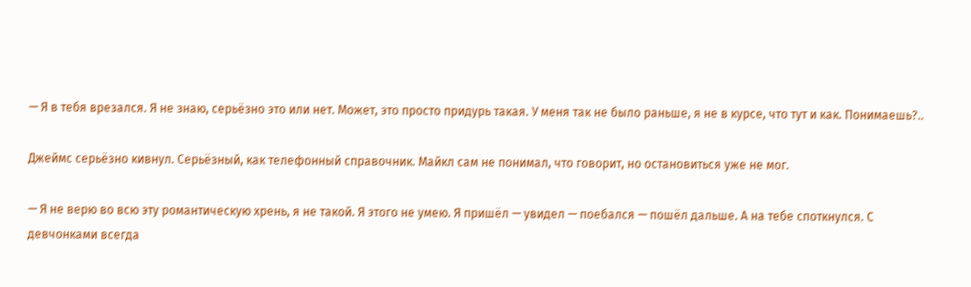— Я в тебя врезался. Я не знаю, серьёзно это или нет. Может, это просто придурь такая. У меня так не было раньше, я не в курсе, что тут и как. Понимаешь?..

Джеймс серьёзно кивнул. Серьёзный, как телефонный справочник. Майкл сам не понимал, что говорит, но остановиться уже не мог.

— Я не верю во всю эту романтическую хрень, я не такой. Я этого не умею. Я пришёл — увидел — поебался — пошёл дальше. А на тебе споткнулся. С девчонками всегда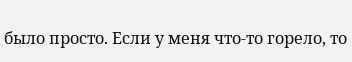было просто. Если у меня что-то горело, то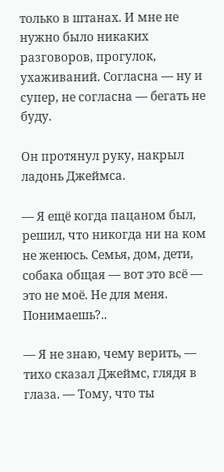только в штанах. И мне не нужно было никаких разговоров, прогулок, ухаживаний. Согласна — ну и супер, не согласна — бегать не буду.

Он протянул руку, накрыл ладонь Джеймса.

— Я ещё когда пацаном был, решил, что никогда ни на ком не женюсь. Семья, дом, дети, собака общая — вот это всё — это не моё. Не для меня. Понимаешь?..

— Я не знаю, чему верить, — тихо сказал Джеймс, глядя в глаза. — Тому, что ты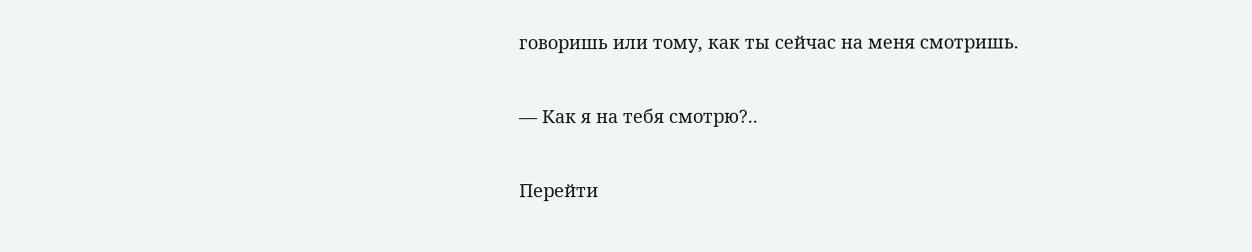говоришь или тому, как ты сейчас на меня смотришь.

— Как я на тебя смотрю?..

Перейти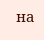на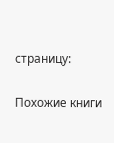страницу:

Похожие книги